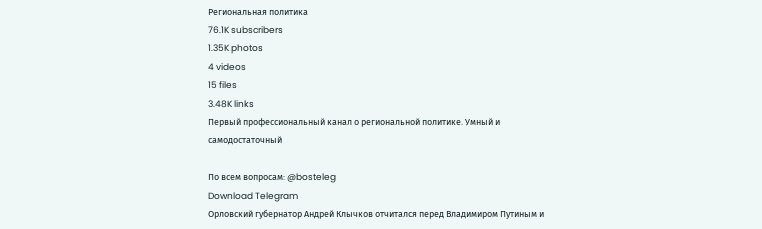Региональная политика
76.1K subscribers
1.35K photos
4 videos
15 files
3.48K links
Первый профессиональный канал о региональной политике. Умный и самодостаточный

По всем вопросам: @bosteleg
Download Telegram
Орловский губернатор Андрей Клычков отчитался перед Владимиром Путиным и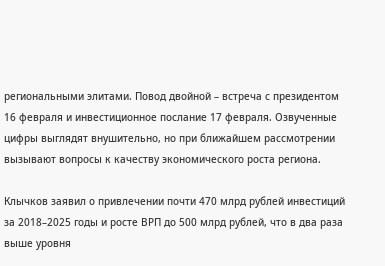региональными элитами. Повод двойной – встреча с президентом 16 февраля и инвестиционное послание 17 февраля. Озвученные цифры выглядят внушительно, но при ближайшем рассмотрении вызывают вопросы к качеству экономического роста региона.

Клычков заявил о привлечении почти 470 млрд рублей инвестиций за 2018–2025 годы и росте ВРП до 500 млрд рублей, что в два раза выше уровня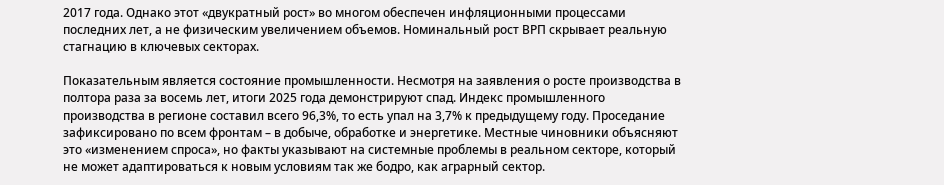2017 года. Однако этот «двукратный рост» во многом обеспечен инфляционными процессами последних лет, а не физическим увеличением объемов. Номинальный рост ВРП скрывает реальную стагнацию в ключевых секторах.

Показательным является состояние промышленности. Несмотря на заявления о росте производства в полтора раза за восемь лет, итоги 2025 года демонстрируют спад. Индекс промышленного производства в регионе составил всего 96,3%, то есть упал на 3,7% к предыдущему году. Проседание зафиксировано по всем фронтам – в добыче, обработке и энергетике. Местные чиновники объясняют это «изменением спроса», но факты указывают на системные проблемы в реальном секторе, который не может адаптироваться к новым условиям так же бодро, как аграрный сектор.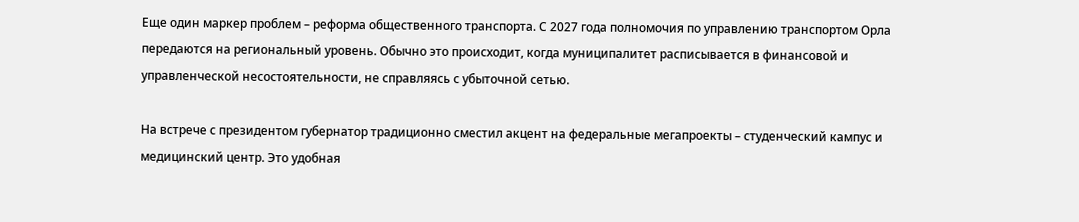Еще один маркер проблем – реформа общественного транспорта. С 2027 года полномочия по управлению транспортом Орла передаются на региональный уровень. Обычно это происходит, когда муниципалитет расписывается в финансовой и управленческой несостоятельности, не справляясь с убыточной сетью.

На встрече с президентом губернатор традиционно сместил акцент на федеральные мегапроекты – студенческий кампус и медицинский центр. Это удобная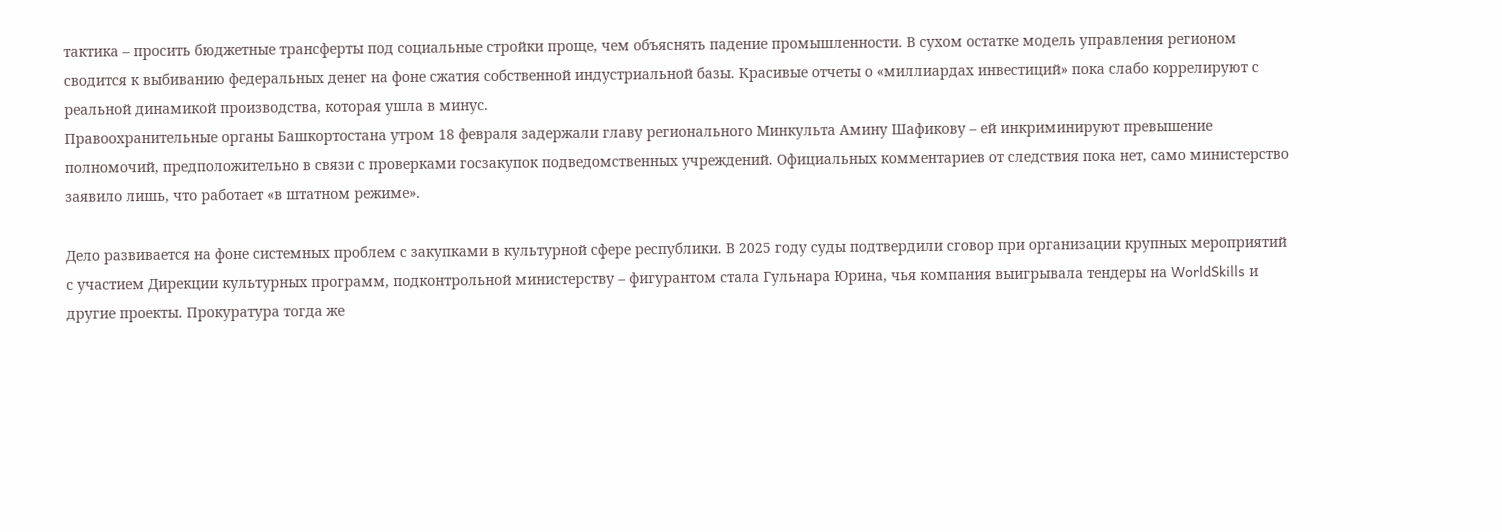тактика – просить бюджетные трансферты под социальные стройки проще, чем объяснять падение промышленности. В сухом остатке модель управления регионом сводится к выбиванию федеральных денег на фоне сжатия собственной индустриальной базы. Красивые отчеты о «миллиардах инвестиций» пока слабо коррелируют с реальной динамикой производства, которая ушла в минус.
Правоохранительные органы Башкортостана утром 18 февраля задержали главу регионального Минкульта Амину Шафикову – ей инкриминируют превышение полномочий, предположительно в связи с проверками госзакупок подведомственных учреждений. Официальных комментариев от следствия пока нет, само министерство заявило лишь, что работает «в штатном режиме».

Дело развивается на фоне системных проблем с закупками в культурной сфере республики. В 2025 году суды подтвердили сговор при организации крупных мероприятий с участием Дирекции культурных программ, подконтрольной министерству – фигурантом стала Гульнара Юрина, чья компания выигрывала тендеры на WorldSkills и другие проекты. Прокуратура тогда же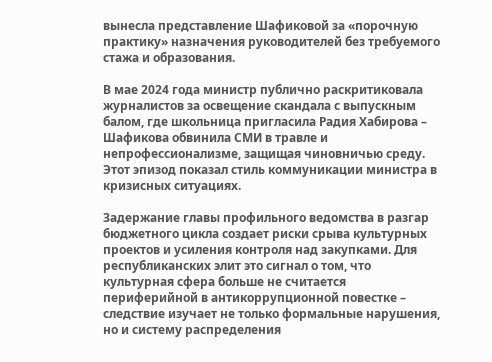вынесла представление Шафиковой за «порочную практику» назначения руководителей без требуемого стажа и образования.

В мае 2024 года министр публично раскритиковала журналистов за освещение скандала с выпускным балом, где школьница пригласила Радия Хабирова – Шафикова обвинила СМИ в травле и непрофессионализме, защищая чиновничью среду. Этот эпизод показал стиль коммуникации министра в кризисных ситуациях.

Задержание главы профильного ведомства в разгар бюджетного цикла создает риски срыва культурных проектов и усиления контроля над закупками. Для республиканских элит это сигнал о том, что культурная сфера больше не считается периферийной в антикоррупционной повестке – следствие изучает не только формальные нарушения, но и систему распределения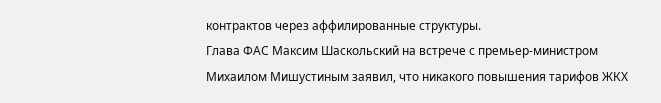контрактов через аффилированные структуры.
Глава ФАС Максим Шаскольский на встрече с премьер-министром Михаилом Мишустиным заявил, что никакого повышения тарифов ЖКХ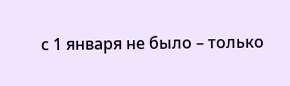с 1 января не было – только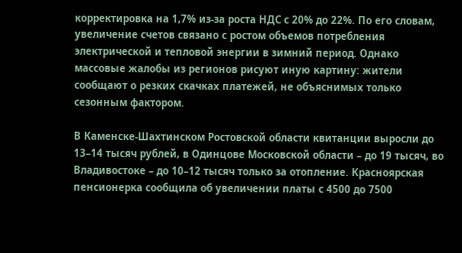корректировка на 1,7% из-за роста НДС с 20% до 22%. По его словам, увеличение счетов связано с ростом объемов потребления электрической и тепловой энергии в зимний период. Однако массовые жалобы из регионов рисуют иную картину: жители сообщают о резких скачках платежей, не объяснимых только сезонным фактором.

В Каменске-Шахтинском Ростовской области квитанции выросли до 13–14 тысяч рублей, в Одинцове Московской области – до 19 тысяч, во Владивостоке – до 10–12 тысяч только за отопление. Красноярская пенсионерка сообщила об увеличении платы с 4500 до 7500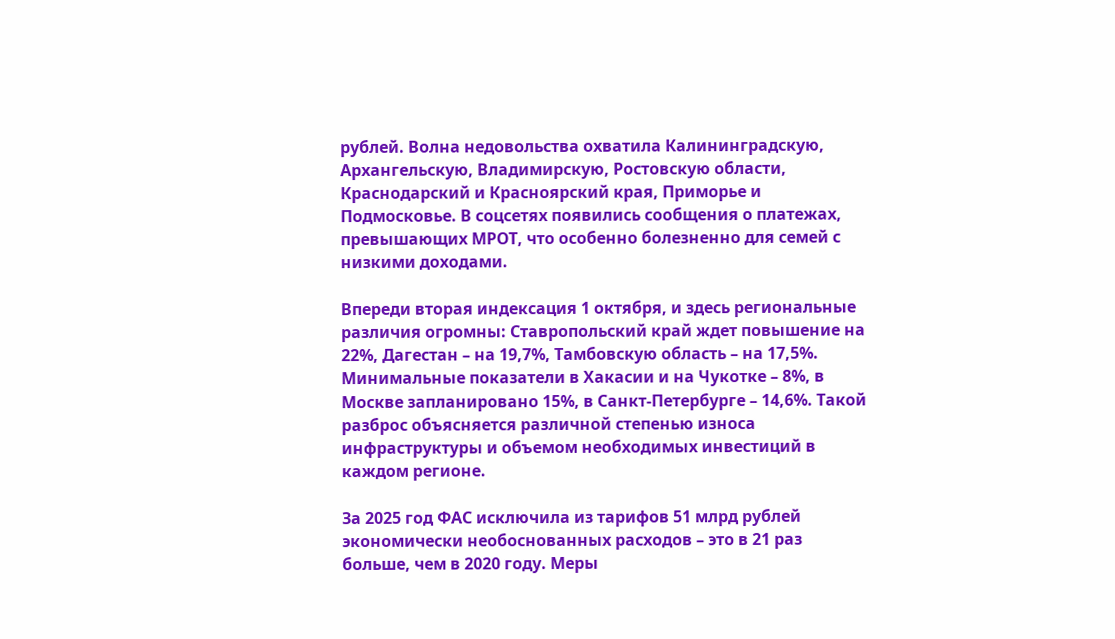рублей. Волна недовольства охватила Калининградскую, Архангельскую, Владимирскую, Ростовскую области, Краснодарский и Красноярский края, Приморье и Подмосковье. В соцсетях появились сообщения о платежах, превышающих МРОТ, что особенно болезненно для семей с низкими доходами.

Впереди вторая индексация 1 октября, и здесь региональные различия огромны: Ставропольский край ждет повышение на 22%, Дагестан – на 19,7%, Тамбовскую область – на 17,5%. Минимальные показатели в Хакасии и на Чукотке – 8%, в Москве запланировано 15%, в Санкт-Петербурге – 14,6%. Такой разброс объясняется различной степенью износа инфраструктуры и объемом необходимых инвестиций в каждом регионе.

За 2025 год ФАС исключила из тарифов 51 млрд рублей экономически необоснованных расходов – это в 21 раз больше, чем в 2020 году. Меры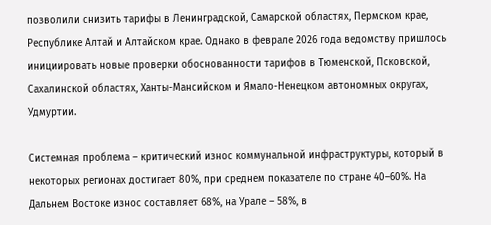позволили снизить тарифы в Ленинградской, Самарской областях, Пермском крае, Республике Алтай и Алтайском крае. Однако в феврале 2026 года ведомству пришлось инициировать новые проверки обоснованности тарифов в Тюменской, Псковской, Сахалинской областях, Ханты-Мансийском и Ямало-Ненецком автономных округах, Удмуртии.

Системная проблема – критический износ коммунальной инфраструктуры, который в некоторых регионах достигает 80%, при среднем показателе по стране 40–60%. На Дальнем Востоке износ составляет 68%, на Урале – 58%, в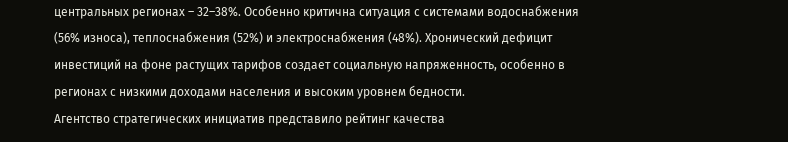центральных регионах – 32–38%. Особенно критична ситуация с системами водоснабжения (56% износа), теплоснабжения (52%) и электроснабжения (48%). Хронический дефицит инвестиций на фоне растущих тарифов создает социальную напряженность, особенно в регионах с низкими доходами населения и высоким уровнем бедности.
Агентство стратегических инициатив представило рейтинг качества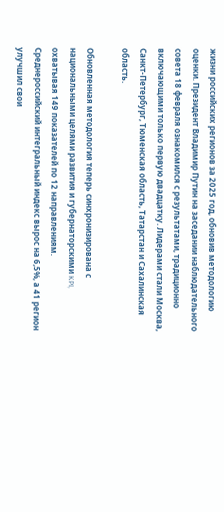жизни российских регионов за 2025 год, обновив методологию оценки. Президент Владимир Путин на заседании наблюдательного совета 18 февраля ознакомился с результатами, традиционно включающими только первую двадцатку. Лидерами стали Москва, Санкт-Петербург, Тюменская область, Татарстан и Сахалинская область.

Обновленная методология теперь синхронизирована с национальными целями развития и губернаторскими KPI, охватывая 149 показателей по 12 направлениям. Среднероссийский интегральный индекс вырос на 6,5%, а 41 регион улучшил свои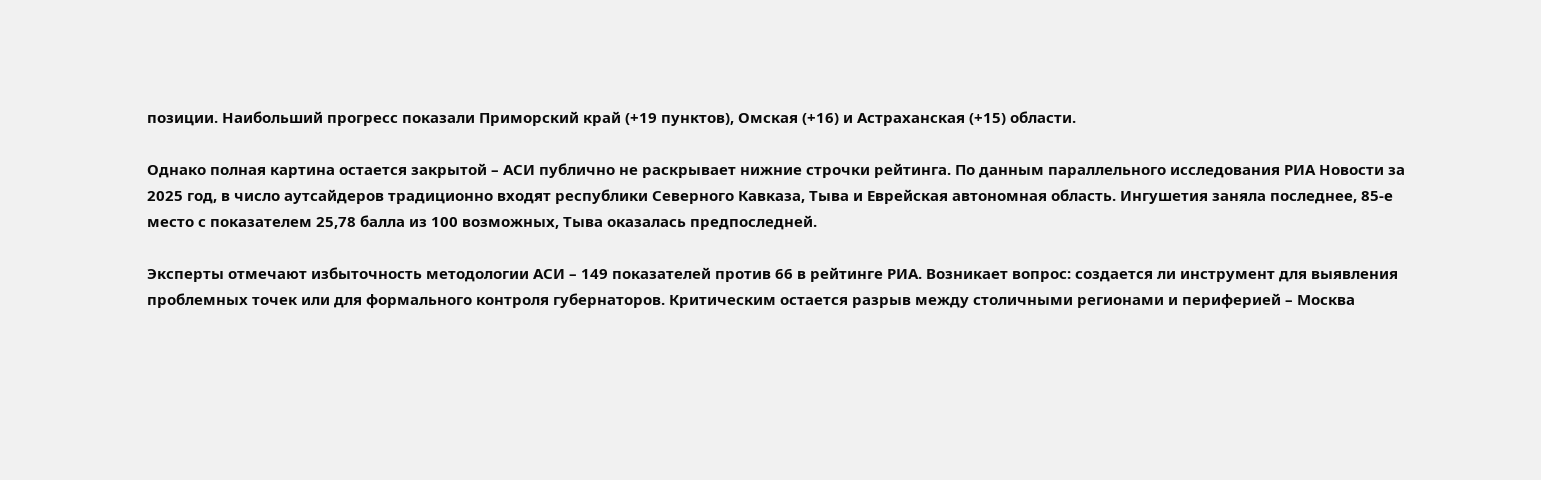позиции. Наибольший прогресс показали Приморский край (+19 пунктов), Омская (+16) и Астраханская (+15) области.

Однако полная картина остается закрытой – АСИ публично не раскрывает нижние строчки рейтинга. По данным параллельного исследования РИА Новости за 2025 год, в число аутсайдеров традиционно входят республики Северного Кавказа, Тыва и Еврейская автономная область. Ингушетия заняла последнее, 85-е место с показателем 25,78 балла из 100 возможных, Тыва оказалась предпоследней.

Эксперты отмечают избыточность методологии АСИ – 149 показателей против 66 в рейтинге РИА. Возникает вопрос: создается ли инструмент для выявления проблемных точек или для формального контроля губернаторов. Критическим остается разрыв между столичными регионами и периферией – Москва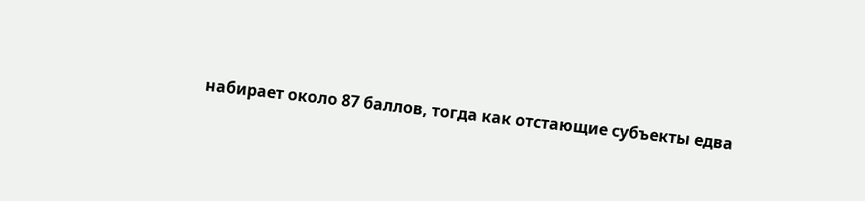набирает около 87 баллов, тогда как отстающие субъекты едва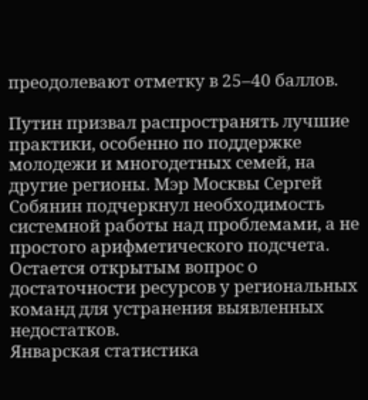преодолевают отметку в 25–40 баллов.

Путин призвал распространять лучшие практики, особенно по поддержке молодежи и многодетных семей, на другие регионы. Мэр Москвы Сергей Собянин подчеркнул необходимость системной работы над проблемами, а не простого арифметического подсчета. Остается открытым вопрос о достаточности ресурсов у региональных команд для устранения выявленных недостатков.
Январская статистика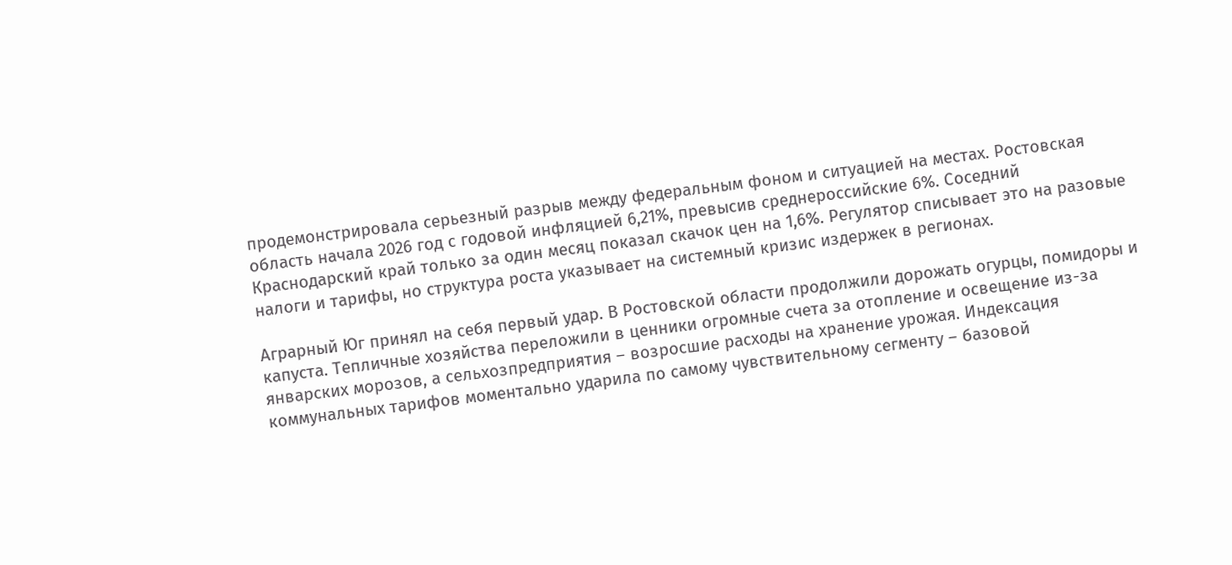продемонстрировала серьезный разрыв между федеральным фоном и ситуацией на местах. Ростовская область начала 2026 год с годовой инфляцией 6,21%, превысив среднероссийские 6%. Соседний Краснодарский край только за один месяц показал скачок цен на 1,6%. Регулятор списывает это на разовые налоги и тарифы, но структура роста указывает на системный кризис издержек в регионах.

Аграрный Юг принял на себя первый удар. В Ростовской области продолжили дорожать огурцы, помидоры и капуста. Тепличные хозяйства переложили в ценники огромные счета за отопление и освещение из-за январских морозов, а сельхозпредприятия – возросшие расходы на хранение урожая. Индексация коммунальных тарифов моментально ударила по самому чувствительному сегменту – базовой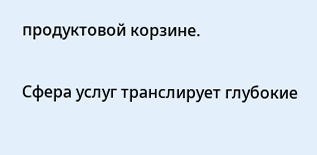продуктовой корзине.

Сфера услуг транслирует глубокие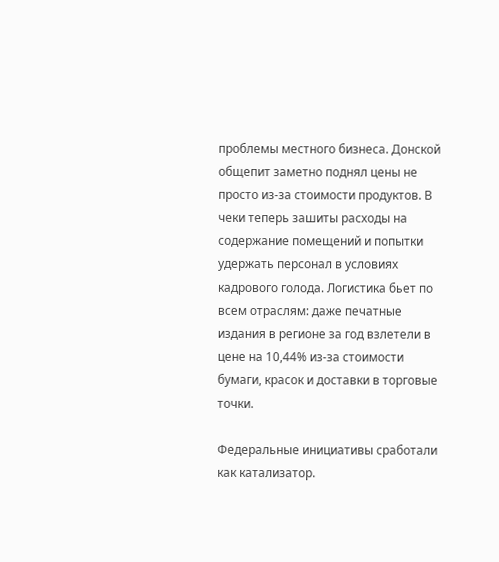проблемы местного бизнеса. Донской общепит заметно поднял цены не просто из-за стоимости продуктов. В чеки теперь зашиты расходы на содержание помещений и попытки удержать персонал в условиях кадрового голода. Логистика бьет по всем отраслям: даже печатные издания в регионе за год взлетели в цене на 10,44% из-за стоимости бумаги, красок и доставки в торговые точки.

Федеральные инициативы сработали как катализатор.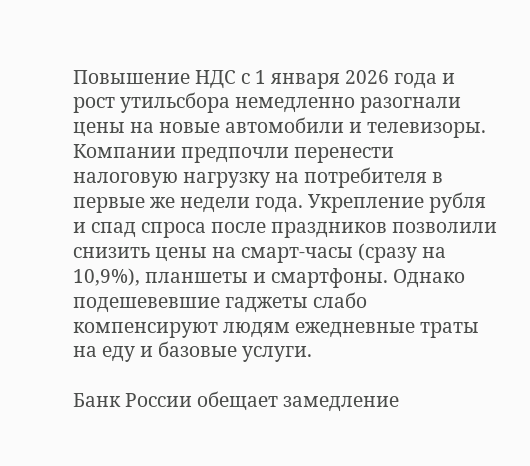Повышение НДС с 1 января 2026 года и рост утильсбора немедленно разогнали цены на новые автомобили и телевизоры. Компании предпочли перенести налоговую нагрузку на потребителя в первые же недели года. Укрепление рубля и спад спроса после праздников позволили снизить цены на смарт-часы (сразу на 10,9%), планшеты и смартфоны. Однако подешевевшие гаджеты слабо компенсируют людям ежедневные траты на еду и базовые услуги.

Банк России обещает замедление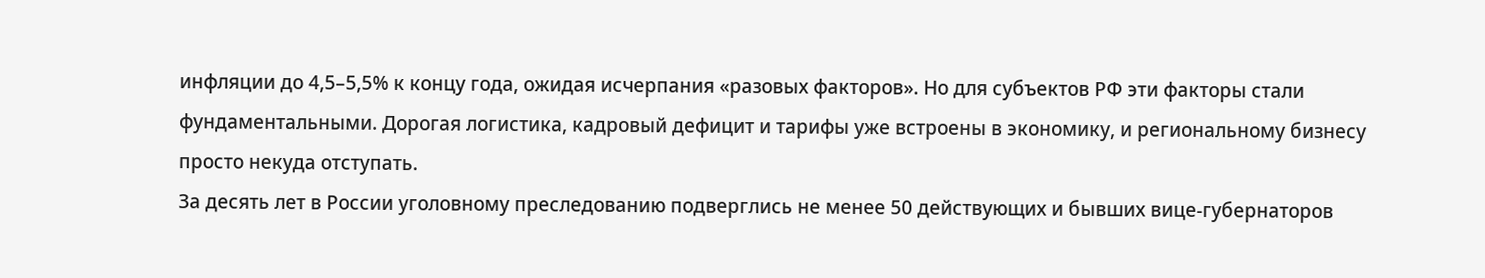инфляции до 4,5–5,5% к концу года, ожидая исчерпания «разовых факторов». Но для субъектов РФ эти факторы стали фундаментальными. Дорогая логистика, кадровый дефицит и тарифы уже встроены в экономику, и региональному бизнесу просто некуда отступать.
За десять лет в России уголовному преследованию подверглись не менее 50 действующих и бывших вице-губернаторов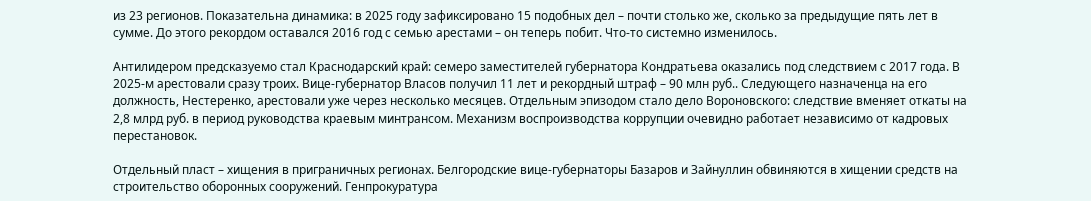из 23 регионов. Показательна динамика: в 2025 году зафиксировано 15 подобных дел – почти столько же, сколько за предыдущие пять лет в сумме. До этого рекордом оставался 2016 год с семью арестами – он теперь побит. Что-то системно изменилось.

Антилидером предсказуемо стал Краснодарский край: семеро заместителей губернатора Кондратьева оказались под следствием с 2017 года. В 2025-м арестовали сразу троих. Вице-губернатор Власов получил 11 лет и рекордный штраф – 90 млн руб.. Следующего назначенца на его должность, Нестеренко, арестовали уже через несколько месяцев. Отдельным эпизодом стало дело Вороновского: следствие вменяет откаты на 2,8 млрд руб. в период руководства краевым минтрансом. Механизм воспроизводства коррупции очевидно работает независимо от кадровых перестановок.

Отдельный пласт – хищения в приграничных регионах. Белгородские вице-губернаторы Базаров и Зайнуллин обвиняются в хищении средств на строительство оборонных сооружений. Генпрокуратура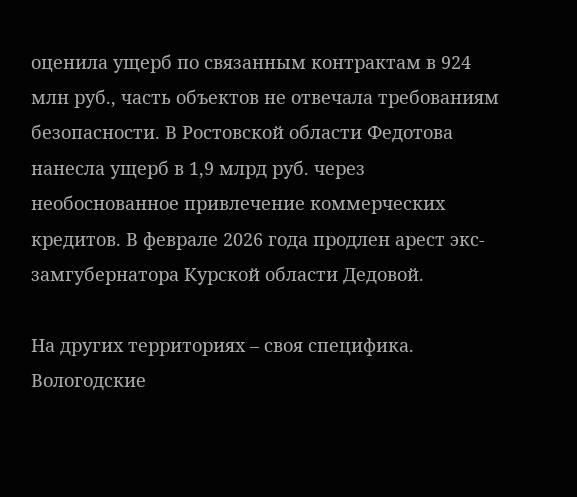оценила ущерб по связанным контрактам в 924 млн руб., часть объектов не отвечала требованиям безопасности. В Ростовской области Федотова нанесла ущерб в 1,9 млрд руб. через необоснованное привлечение коммерческих кредитов. В феврале 2026 года продлен арест экс-замгубернатора Курской области Дедовой.

На других территориях – своя специфика. Вологодские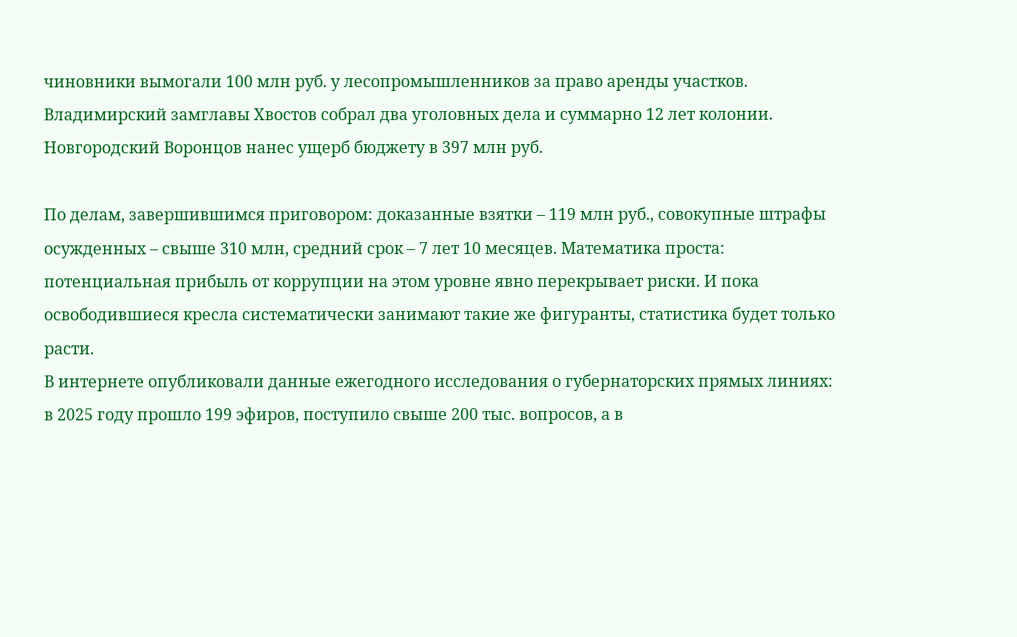чиновники вымогали 100 млн руб. у лесопромышленников за право аренды участков. Владимирский замглавы Хвостов собрал два уголовных дела и суммарно 12 лет колонии. Новгородский Воронцов нанес ущерб бюджету в 397 млн руб.

По делам, завершившимся приговором: доказанные взятки – 119 млн руб., совокупные штрафы осужденных – свыше 310 млн, средний срок – 7 лет 10 месяцев. Математика проста: потенциальная прибыль от коррупции на этом уровне явно перекрывает риски. И пока освободившиеся кресла систематически занимают такие же фигуранты, статистика будет только расти.
В интернете опубликовали данные ежегодного исследования о губернаторских прямых линиях: в 2025 году прошло 199 эфиров, поступило свыше 200 тыс. вопросов, а в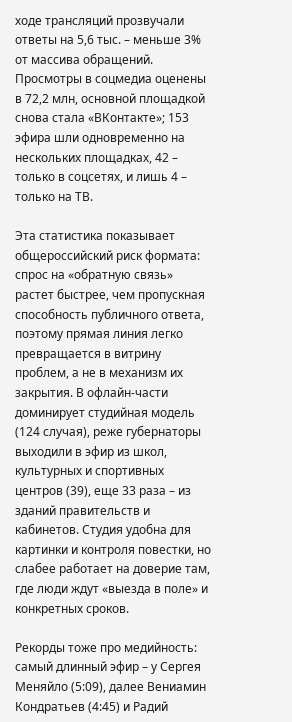ходе трансляций прозвучали ответы на 5,6 тыс. – меньше 3% от массива обращений. Просмотры в соцмедиа оценены в 72,2 млн, основной площадкой снова стала «ВКонтакте»; 153 эфира шли одновременно на нескольких площадках, 42 – только в соцсетях, и лишь 4 – только на ТВ.

Эта статистика показывает общероссийский риск формата: спрос на «обратную связь» растет быстрее, чем пропускная способность публичного ответа, поэтому прямая линия легко превращается в витрину проблем, а не в механизм их закрытия. В офлайн-части доминирует студийная модель (124 случая), реже губернаторы выходили в эфир из школ, культурных и спортивных центров (39), еще 33 раза – из зданий правительств и кабинетов. Студия удобна для картинки и контроля повестки, но слабее работает на доверие там, где люди ждут «выезда в поле» и конкретных сроков.

Рекорды тоже про медийность: самый длинный эфир – у Сергея Меняйло (5:09), далее Вениамин Кондратьев (4:45) и Радий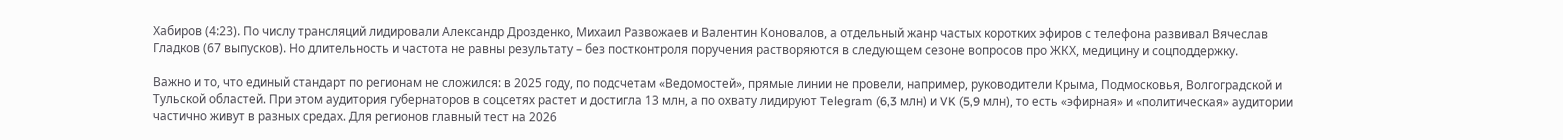Хабиров (4:23). По числу трансляций лидировали Александр Дрозденко, Михаил Развожаев и Валентин Коновалов, а отдельный жанр частых коротких эфиров с телефона развивал Вячеслав Гладков (67 выпусков). Но длительность и частота не равны результату – без постконтроля поручения растворяются в следующем сезоне вопросов про ЖКХ, медицину и соцподдержку.

Важно и то, что единый стандарт по регионам не сложился: в 2025 году, по подсчетам «Ведомостей», прямые линии не провели, например, руководители Крыма, Подмосковья, Волгоградской и Тульской областей. При этом аудитория губернаторов в соцсетях растет и достигла 13 млн, а по охвату лидируют Telegram (6,3 млн) и VK (5,9 млн), то есть «эфирная» и «политическая» аудитории частично живут в разных средах. Для регионов главный тест на 2026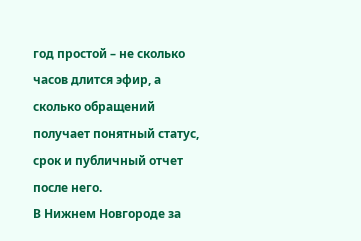год простой – не сколько часов длится эфир, а сколько обращений получает понятный статус, срок и публичный отчет после него.
В Нижнем Новгороде за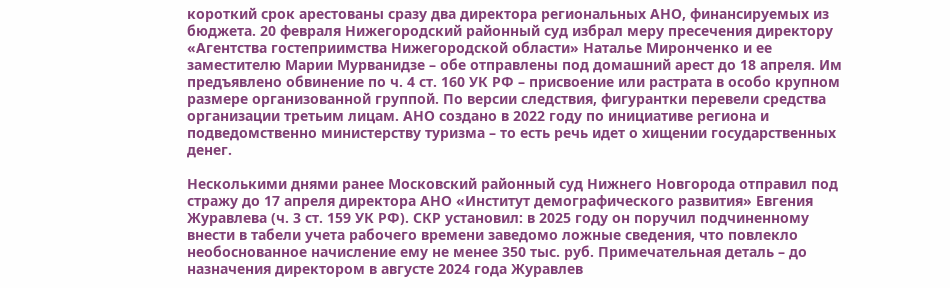короткий срок арестованы сразу два директора региональных АНО, финансируемых из бюджета. 20 февраля Нижегородский районный суд избрал меру пресечения директору «Агентства гостеприимства Нижегородской области» Наталье Миронченко и ее заместителю Марии Мурванидзе – обе отправлены под домашний арест до 18 апреля. Им предъявлено обвинение по ч. 4 ст. 160 УК РФ – присвоение или растрата в особо крупном размере организованной группой. По версии следствия, фигурантки перевели средства организации третьим лицам. АНО создано в 2022 году по инициативе региона и подведомственно министерству туризма – то есть речь идет о хищении государственных денег.

Несколькими днями ранее Московский районный суд Нижнего Новгорода отправил под стражу до 17 апреля директора АНО «Институт демографического развития» Евгения Журавлева (ч. 3 ст. 159 УК РФ). СКР установил: в 2025 году он поручил подчиненному внести в табели учета рабочего времени заведомо ложные сведения, что повлекло необоснованное начисление ему не менее 350 тыс. руб. Примечательная деталь – до назначения директором в августе 2024 года Журавлев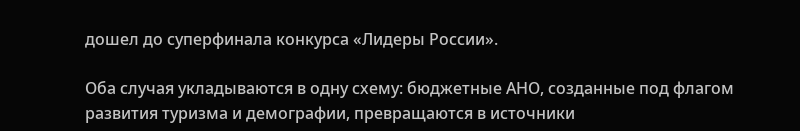дошел до суперфинала конкурса «Лидеры России».

Оба случая укладываются в одну схему: бюджетные АНО, созданные под флагом развития туризма и демографии, превращаются в источники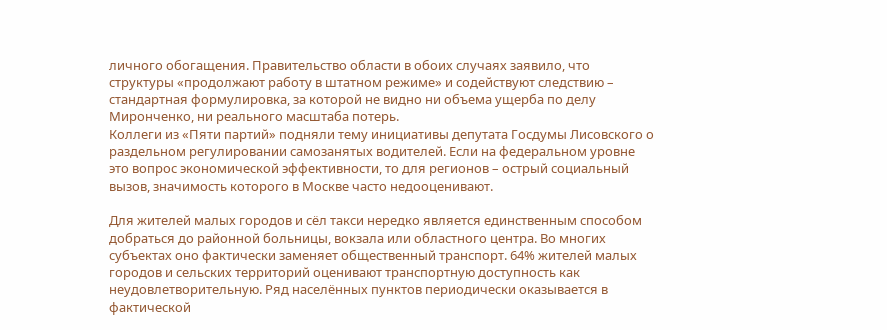личного обогащения. Правительство области в обоих случаях заявило, что структуры «продолжают работу в штатном режиме» и содействуют следствию – стандартная формулировка, за которой не видно ни объема ущерба по делу Миронченко, ни реального масштаба потерь.
Коллеги из «Пяти партий» подняли тему инициативы депутата Госдумы Лисовского о раздельном регулировании самозанятых водителей. Если на федеральном уровне это вопрос экономической эффективности, то для регионов – острый социальный вызов, значимость которого в Москве часто недооценивают.

Для жителей малых городов и сёл такси нередко является единственным способом добраться до районной больницы, вокзала или областного центра. Во многих субъектах оно фактически заменяет общественный транспорт. 64% жителей малых городов и сельских территорий оценивают транспортную доступность как неудовлетворительную. Ряд населённых пунктов периодически оказывается в фактической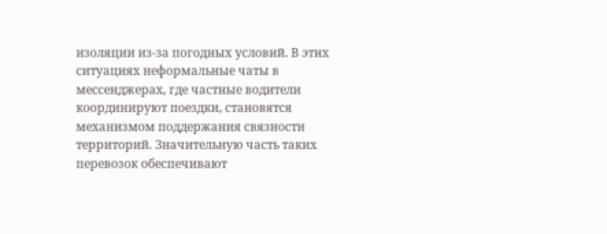изоляции из‑за погодных условий. В этих ситуациях неформальные чаты в мессенджерах, где частные водители координируют поездки, становятся механизмом поддержания связности территорий. Значительную часть таких перевозок обеспечивают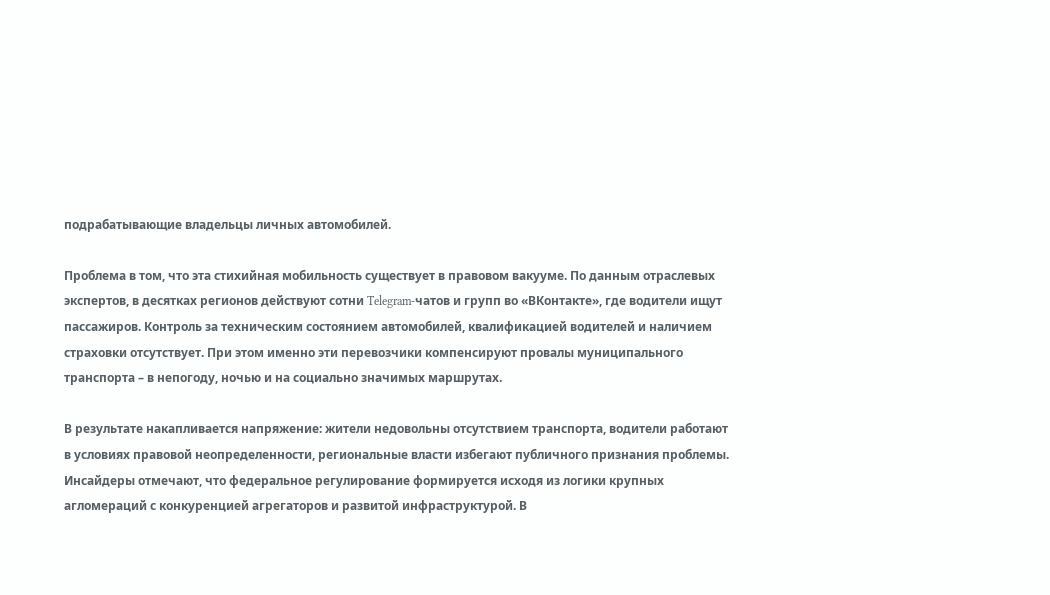подрабатывающие владельцы личных автомобилей.

Проблема в том, что эта стихийная мобильность существует в правовом вакууме. По данным отраслевых экспертов, в десятках регионов действуют сотни Telegram-чатов и групп во «ВКонтакте», где водители ищут пассажиров. Контроль за техническим состоянием автомобилей, квалификацией водителей и наличием страховки отсутствует. При этом именно эти перевозчики компенсируют провалы муниципального транспорта – в непогоду, ночью и на социально значимых маршрутах.

В результате накапливается напряжение: жители недовольны отсутствием транспорта, водители работают в условиях правовой неопределенности, региональные власти избегают публичного признания проблемы. Инсайдеры отмечают, что федеральное регулирование формируется исходя из логики крупных агломераций с конкуренцией агрегаторов и развитой инфраструктурой. В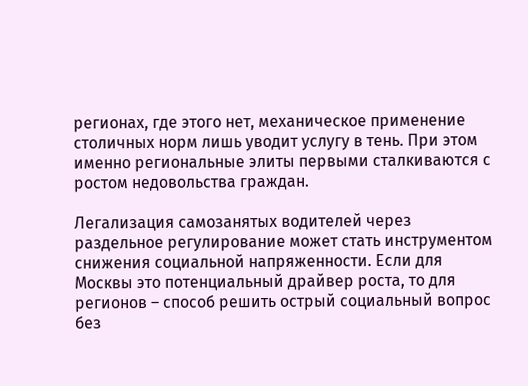регионах, где этого нет, механическое применение столичных норм лишь уводит услугу в тень. При этом именно региональные элиты первыми сталкиваются с ростом недовольства граждан.

Легализация самозанятых водителей через раздельное регулирование может стать инструментом снижения социальной напряженности. Если для Москвы это потенциальный драйвер роста, то для регионов – способ решить острый социальный вопрос без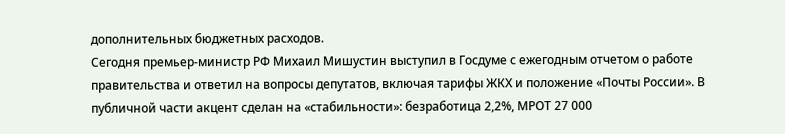дополнительных бюджетных расходов.
Сегодня премьер-министр РФ Михаил Мишустин выступил в Госдуме с ежегодным отчетом о работе правительства и ответил на вопросы депутатов, включая тарифы ЖКХ и положение «Почты России». В публичной части акцент сделан на «стабильности»: безработица 2,2%, МРОТ 27 000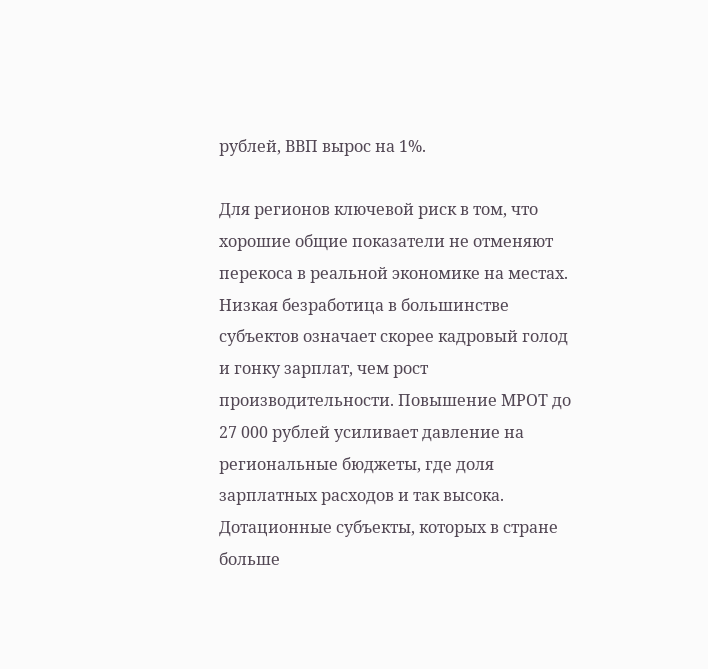рублей, ВВП вырос на 1%.

Для регионов ключевой риск в том, что хорошие общие показатели не отменяют перекоса в реальной экономике на местах. Низкая безработица в большинстве субъектов означает скорее кадровый голод и гонку зарплат, чем рост производительности. Повышение МРОТ до 27 000 рублей усиливает давление на региональные бюджеты, где доля зарплатных расходов и так высока. Дотационные субъекты, которых в стране больше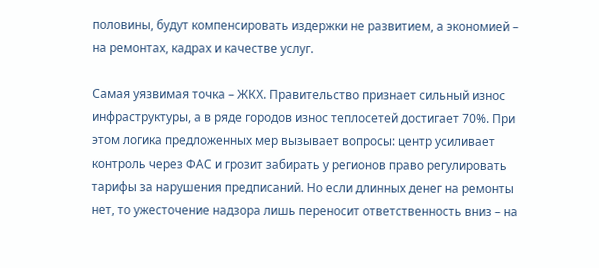половины, будут компенсировать издержки не развитием, а экономией – на ремонтах, кадрах и качестве услуг.

Самая уязвимая точка – ЖКХ. Правительство признает сильный износ инфраструктуры, а в ряде городов износ теплосетей достигает 70%. При этом логика предложенных мер вызывает вопросы: центр усиливает контроль через ФАС и грозит забирать у регионов право регулировать тарифы за нарушения предписаний. Но если длинных денег на ремонты нет, то ужесточение надзора лишь переносит ответственность вниз – на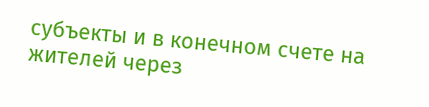субъекты и в конечном счете на жителей через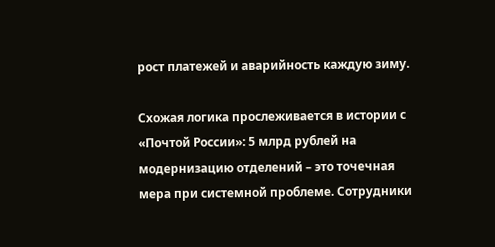рост платежей и аварийность каждую зиму.

Схожая логика прослеживается в истории с «Почтой России»: 5 млрд рублей на модернизацию отделений – это точечная мера при системной проблеме. Сотрудники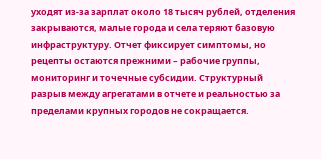уходят из-за зарплат около 18 тысяч рублей, отделения закрываются, малые города и села теряют базовую инфраструктуру. Отчет фиксирует симптомы, но рецепты остаются прежними – рабочие группы, мониторинг и точечные субсидии. Структурный разрыв между агрегатами в отчете и реальностью за пределами крупных городов не сокращается.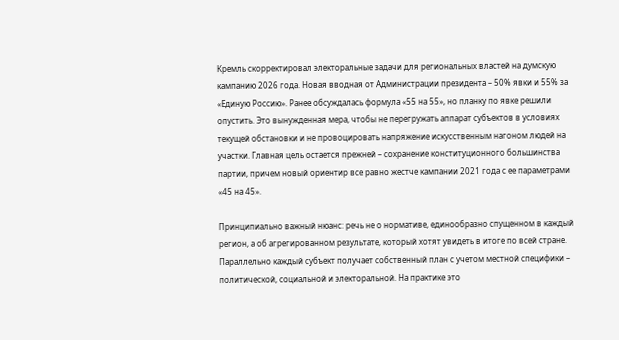Кремль скорректировал электоральные задачи для региональных властей на думскую кампанию 2026 года. Новая вводная от Администрации президента – 50% явки и 55% за «Единую Россию». Ранее обсуждалась формула «55 на 55», но планку по явке решили опустить. Это вынужденная мера, чтобы не перегружать аппарат субъектов в условиях текущей обстановки и не провоцировать напряжение искусственным нагоном людей на участки. Главная цель остается прежней – сохранение конституционного большинства партии, причем новый ориентир все равно жестче кампании 2021 года с ее параметрами «45 на 45».

Принципиально важный нюанс: речь не о нормативе, единообразно спущенном в каждый регион, а об агрегированном результате, который хотят увидеть в итоге по всей стране. Параллельно каждый субъект получает собственный план с учетом местной специфики – политической, социальной и электоральной. На практике это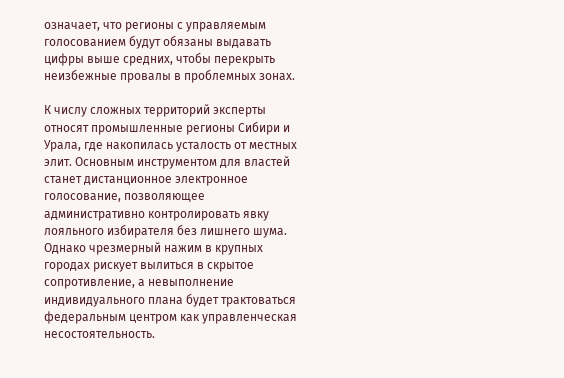означает, что регионы с управляемым голосованием будут обязаны выдавать цифры выше средних, чтобы перекрыть неизбежные провалы в проблемных зонах.

К числу сложных территорий эксперты относят промышленные регионы Сибири и Урала, где накопилась усталость от местных элит. Основным инструментом для властей станет дистанционное электронное голосование, позволяющее административно контролировать явку лояльного избирателя без лишнего шума. Однако чрезмерный нажим в крупных городах рискует вылиться в скрытое сопротивление, а невыполнение индивидуального плана будет трактоваться федеральным центром как управленческая несостоятельность.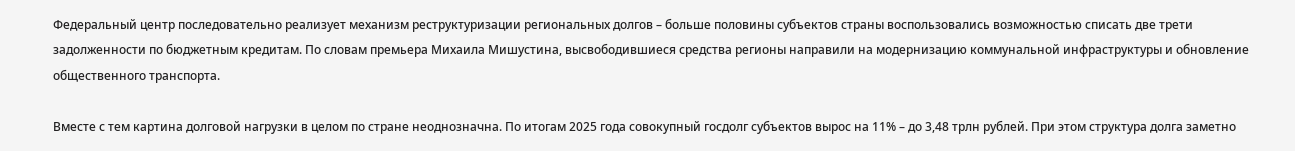Федеральный центр последовательно реализует механизм реструктуризации региональных долгов – больше половины субъектов страны воспользовались возможностью списать две трети задолженности по бюджетным кредитам. По словам премьера Михаила Мишустина, высвободившиеся средства регионы направили на модернизацию коммунальной инфраструктуры и обновление общественного транспорта.

Вместе с тем картина долговой нагрузки в целом по стране неоднозначна. По итогам 2025 года совокупный госдолг субъектов вырос на 11% – до 3,48 трлн рублей. При этом структура долга заметно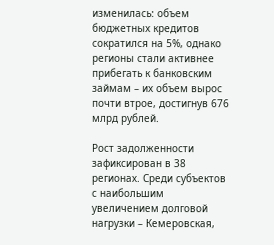изменилась: объем бюджетных кредитов сократился на 5%, однако регионы стали активнее прибегать к банковским займам – их объем вырос почти втрое, достигнув 676 млрд рублей.

Рост задолженности зафиксирован в 38 регионах. Среди субъектов с наибольшим увеличением долговой нагрузки – Кемеровская,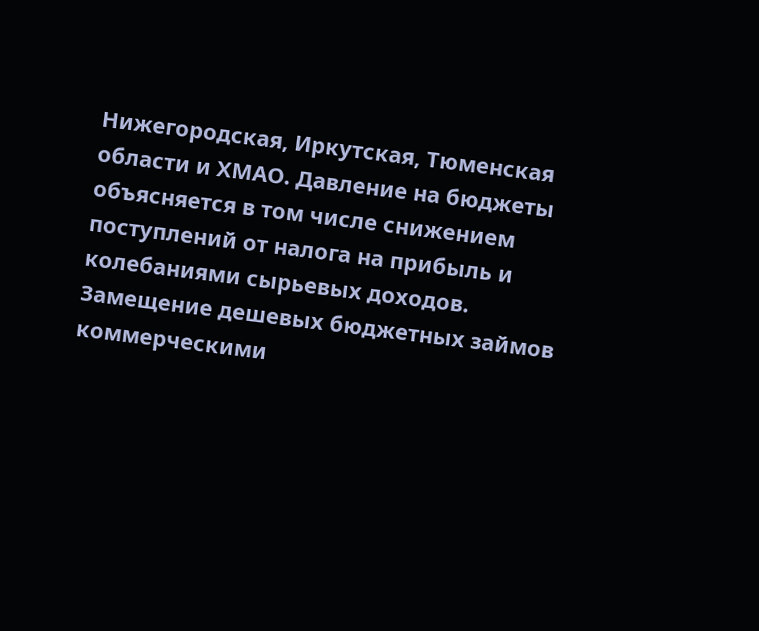Нижегородская, Иркутская, Тюменская области и ХМАО. Давление на бюджеты объясняется в том числе снижением поступлений от налога на прибыль и колебаниями сырьевых доходов. Замещение дешевых бюджетных займов коммерческими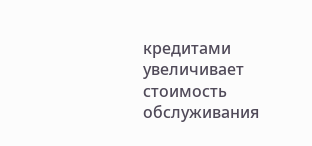кредитами увеличивает стоимость обслуживания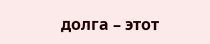долга – этот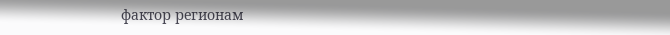фактор регионам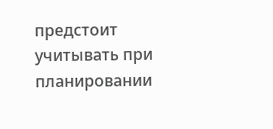предстоит учитывать при планировании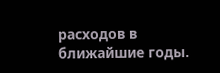расходов в ближайшие годы.